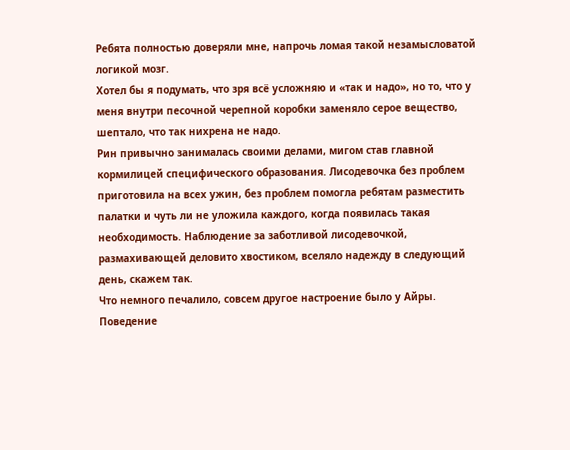Ребята полностью доверяли мне, напрочь ломая такой незамысловатой логикой мозг.
Хотел бы я подумать, что зря всё усложняю и «так и надо», но то, что у меня внутри песочной черепной коробки заменяло серое вещество, шептало, что так нихрена не надо.
Рин привычно занималась своими делами, мигом став главной кормилицей специфического образования. Лисодевочка без проблем приготовила на всех ужин, без проблем помогла ребятам разместить палатки и чуть ли не уложила каждого, когда появилась такая необходимость. Наблюдение за заботливой лисодевочкой, размахивающей деловито хвостиком, вселяло надежду в следующий день, скажем так.
Что немного печалило, совсем другое настроение было у Айры. Поведение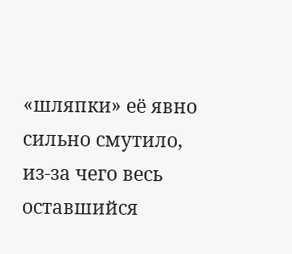«шляпки» её явно сильно смутило, из-за чего весь оставшийся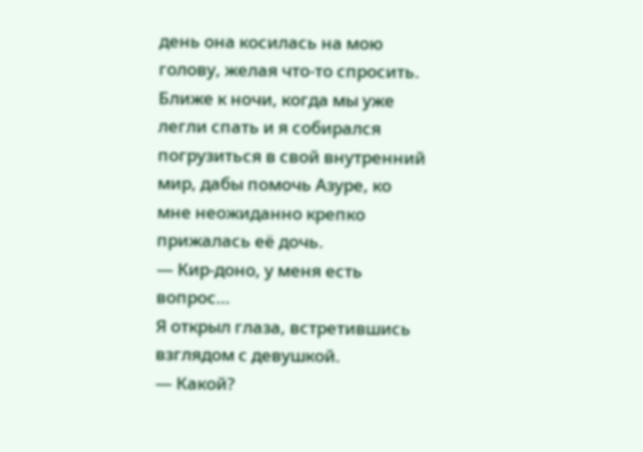день она косилась на мою голову, желая что-то спросить. Ближе к ночи, когда мы уже легли спать и я собирался погрузиться в свой внутренний мир, дабы помочь Азуре, ко мне неожиданно крепко прижалась её дочь.
— Кир-доно, у меня есть вопрос…
Я открыл глаза, встретившись взглядом с девушкой.
— Какой?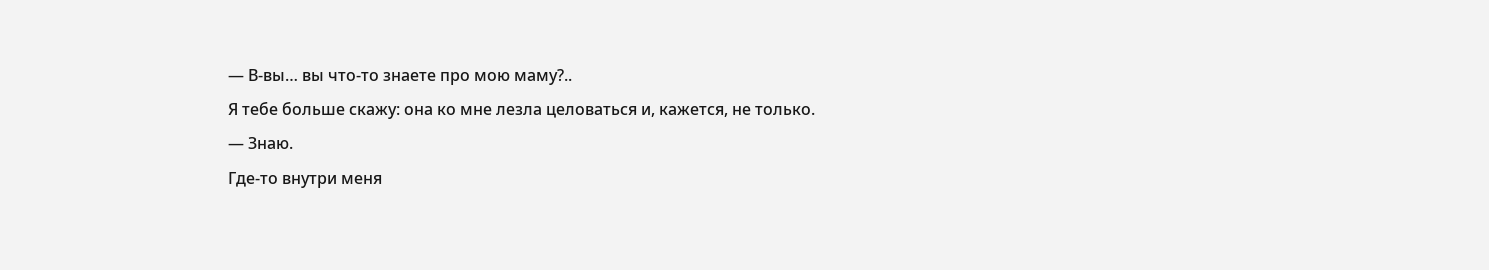— В-вы… вы что-то знаете про мою маму?..
Я тебе больше скажу: она ко мне лезла целоваться и, кажется, не только.
— Знаю.
Где-то внутри меня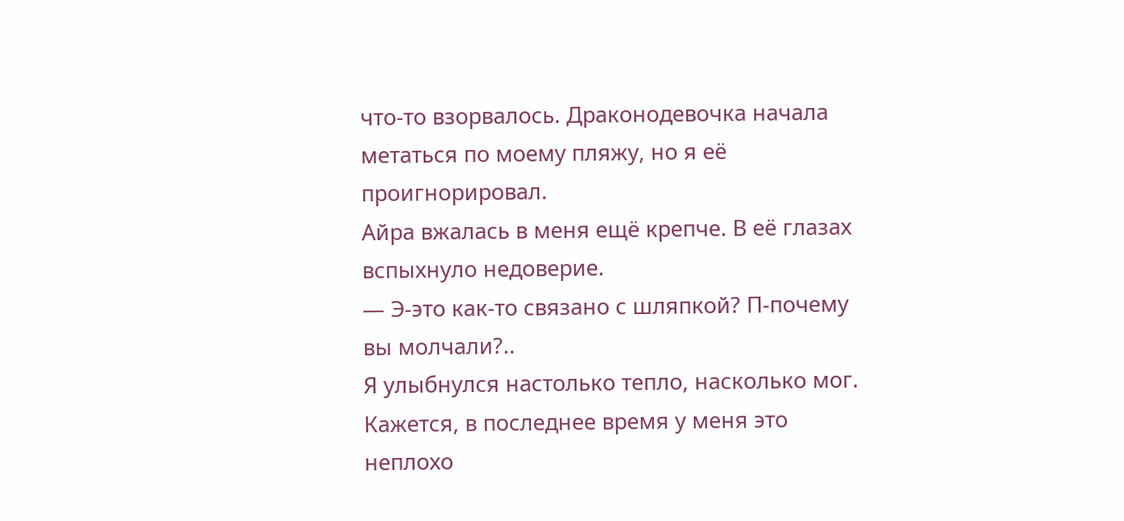что-то взорвалось. Драконодевочка начала метаться по моему пляжу, но я её проигнорировал.
Айра вжалась в меня ещё крепче. В её глазах вспыхнуло недоверие.
— Э-это как-то связано с шляпкой? П-почему вы молчали?..
Я улыбнулся настолько тепло, насколько мог. Кажется, в последнее время у меня это неплохо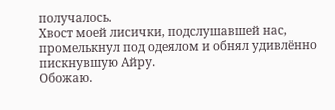получалось.
Хвост моей лисички, подслушавшей нас, промелькнул под одеялом и обнял удивлённо пискнувшую Айру.
Обожаю.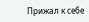Прижал к себе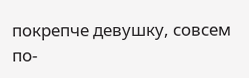покрепче девушку, совсем по-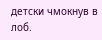детски чмокнув в лоб.